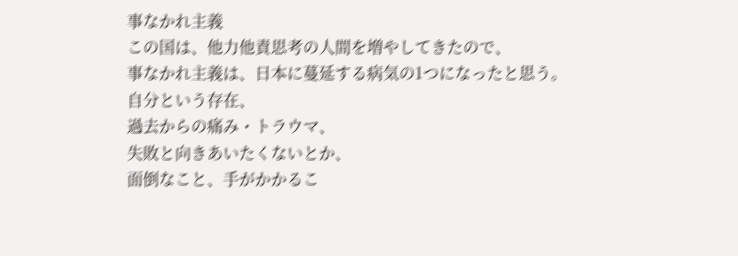事なかれ主義
この国は、他力他責思考の人間を増やしてきたので、
事なかれ主義は、日本に蔓延する病気の1つになったと思う。
自分という存在、
過去からの痛み・トラウマ、
失敗と向きあいたくないとか、
面倒なこと、手がかかるこ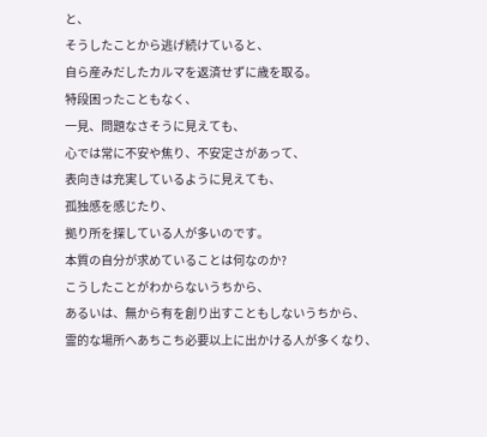と、
そうしたことから逃げ続けていると、
自ら産みだしたカルマを返済せずに歳を取る。
特段困ったこともなく、
一見、問題なさそうに見えても、
心では常に不安や焦り、不安定さがあって、
表向きは充実しているように見えても、
孤独感を感じたり、
拠り所を探している人が多いのです。
本質の自分が求めていることは何なのか?
こうしたことがわからないうちから、
あるいは、無から有を創り出すこともしないうちから、
霊的な場所へあちこち必要以上に出かける人が多くなり、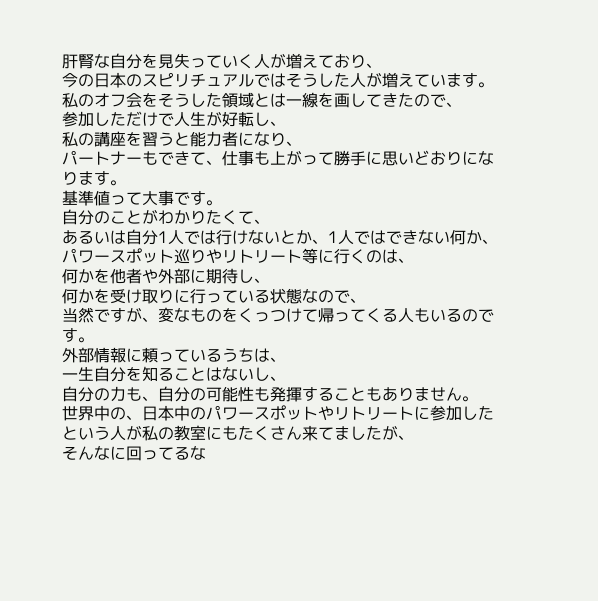肝腎な自分を見失っていく人が増えており、
今の日本のスピリチュアルではそうした人が増えています。
私のオフ会をそうした領域とは一線を画してきたので、
参加しただけで人生が好転し、
私の講座を習うと能力者になり、
パートナーもできて、仕事も上がって勝手に思いどおりになります。
基準値って大事です。
自分のことがわかりたくて、
あるいは自分1人では行けないとか、1人ではできない何か、
パワースポット巡りやリトリート等に行くのは、
何かを他者や外部に期待し、
何かを受け取りに行っている状態なので、
当然ですが、変なものをくっつけて帰ってくる人もいるのです。
外部情報に頼っているうちは、
一生自分を知ることはないし、
自分の力も、自分の可能性も発揮することもありません。
世界中の、日本中のパワースポットやリトリートに参加したという人が私の教室にもたくさん来てましたが、
そんなに回ってるな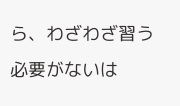ら、わざわざ習う必要がないは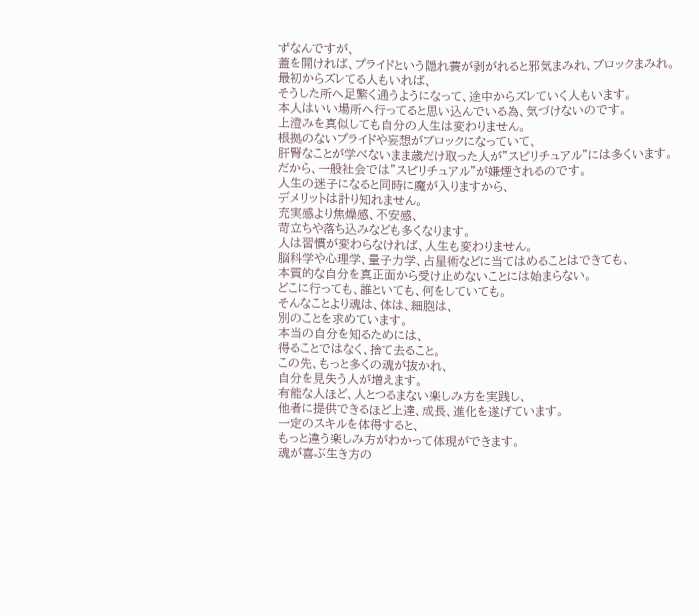ずなんですが、
蓋を開ければ、プライドという隠れ蓑が剥がれると邪気まみれ、ブロックまみれ。
最初からズレてる人もいれば、
そうした所へ足繁く通うようになって、途中からズレていく人もいます。
本人はいい場所へ行ってると思い込んでいる為、気づけないのです。
上澄みを真似しても自分の人生は変わりません。
根拠のないプライドや妄想がブロックになっていて、
肝腎なことが学べないまま歳だけ取った人が”スピリチュアル”には多くいます。
だから、一般社会では”スピリチュアル”が嫌煙されるのです。
人生の迷子になると同時に魔が入りますから、
デメリットは計り知れません。
充実感より焦燥感、不安感、
苛立ちや落ち込みなども多くなります。
人は習慣が変わらなければ、人生も変わりません。
脳科学や心理学、量子力学、占星術などに当てはめることはできても、
本質的な自分を真正面から受け止めないことには始まらない。
どこに行っても、誰といても、何をしていても。
そんなことより魂は、体は、細胞は、
別のことを求めています。
本当の自分を知るためには、
得ることではなく、捨て去ること。
この先、もっと多くの魂が抜かれ、
自分を見失う人が増えます。
有能な人ほど、人とつるまない楽しみ方を実践し、
他者に提供できるほど上達、成長、進化を遂げています。
一定のスキルを体得すると、
もっと違う楽しみ方がわかって体現ができます。
魂が喜ぶ生き方の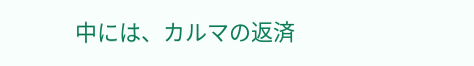中には、カルマの返済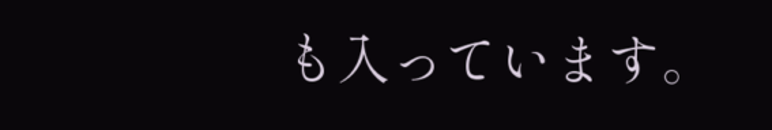も入っています。